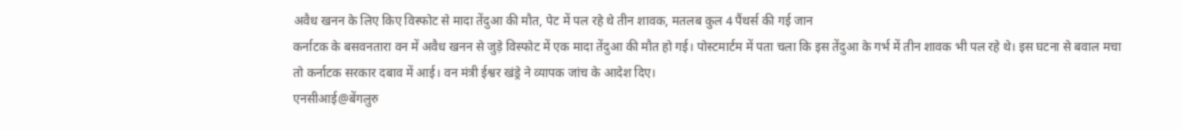अवैध खनन के लिए किए विस्फोट से मादा तेंदुआ की मौत, पेट में पल रहे थे तीन शावक, मतलब कुल 4 पैंथर्स की गई जान
कर्नाटक के बसवनतारा वन में अवैध खनन से जुड़े विस्फोट में एक मादा तेंदुआ की मौत हो गई। पोस्टमार्टम में पता चला कि इस तेंदुआ के गर्भ में तीन शावक भी पल रहे थे। इस घटना से बवाल मचा तो कर्नाटक सरकार दबाव में आई। वन मंत्री ईश्वर खंड्रे ने व्यापक जांच के आदेश दिए।
एनसीआई@बेंगलुरु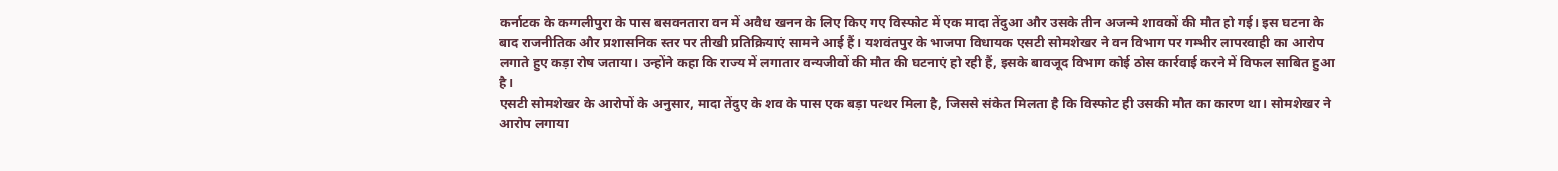कर्नाटक के कग्गलीपुरा के पास बसवनतारा वन में अवैध खनन के लिए किए गए विस्फोट में एक मादा तेंदुआ और उसके तीन अजन्मे शावकों की मौत हो गई। इस घटना के बाद राजनीतिक और प्रशासनिक स्तर पर तीखी प्रतिक्रियाएं सामने आई हैं। यशवंतपुर के भाजपा विधायक एसटी सोमशेखर ने वन विभाग पर गम्भीर लापरवाही का आरोप लगाते हुए कड़ा रोष जताया। उन्होंने कहा कि राज्य में लगातार वन्यजीवों की मौत की घटनाएं हो रही हैं, इसके बावजूद विभाग कोई ठोस कार्रवाई करने में विफल साबित हुआ है।
एसटी सोमशेखर के आरोपों के अनुसार, मादा तेंदुए के शव के पास एक बड़ा पत्थर मिला है, जिससे संकेत मिलता है कि विस्फोट ही उसकी मौत का कारण था। सोमशेखर ने आरोप लगाया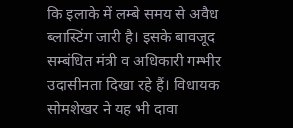कि इलाके में लम्बे समय से अवैध ब्लास्टिंग जारी है। इसके बावजूद सम्बंधित मंत्री व अधिकारी गम्भीर उदासीनता दिखा रहे हैं। विधायक सोमशेखर ने यह भी दावा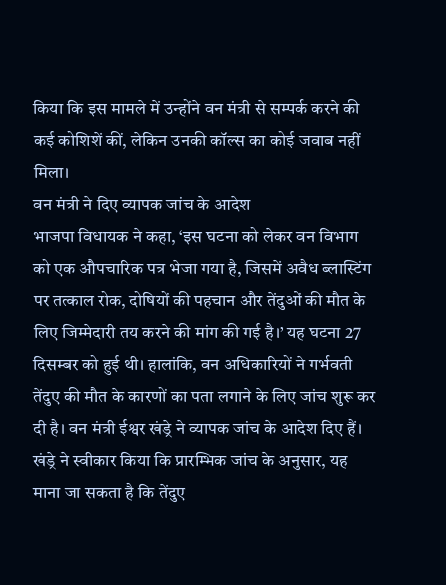किया कि इस मामले में उन्होंने वन मंत्री से सम्पर्क करने की कई कोशिशें कीं, लेकिन उनकी कॉल्स का कोई जवाब नहीं मिला।
वन मंत्री ने दिए व्यापक जांच के आदेश
भाजपा विधायक ने कहा, ‘इस घटना को लेकर वन विभाग को एक औपचारिक पत्र भेजा गया है, जिसमें अवैध ब्लास्टिंग पर तत्काल रोक, दोषियों की पहचान और तेंदुओं की मौत के लिए जिम्मेदारी तय करने की मांग की गई है।’ यह घटना 27 दिसम्बर को हुई थी। हालांकि, वन अधिकारियों ने गर्भवती तेंदुए की मौत के कारणों का पता लगाने के लिए जांच शुरू कर दी है। वन मंत्री ईश्वर खंड्रे ने व्यापक जांच के आदेश दिए हैं।
खंड्रे ने स्वीकार किया कि प्रारम्भिक जांच के अनुसार, यह माना जा सकता है कि तेंदुए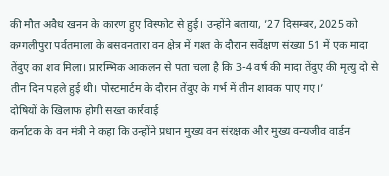की मौत अवैध खनन के कारण हुए विस्फोट से हुई। उन्होंने बताया, ’27 दिसम्बर, 2025 को कग्गलीपुरा पर्वतमाला के बसवनतारा वन क्षेत्र में गश्त के दौरान सर्वेक्षण संख्या 51 में एक मादा तेंदुए का शव मिला। प्रारम्भिक आकलन से पता चला है कि 3-4 वर्ष की मादा तेंदुए की मृत्यु दो से तीन दिन पहले हुई थी। पोस्टमार्टम के दौरान तेंदुए के गर्भ में तीन शावक पाए गए।’
दोषियों के खिलाफ होगी सख्त कार्रवाई
कर्नाटक के वन मंत्री ने कहा कि उन्होंने प्रधान मुख्य वन संरक्षक और मुख्य वन्यजीव वार्डन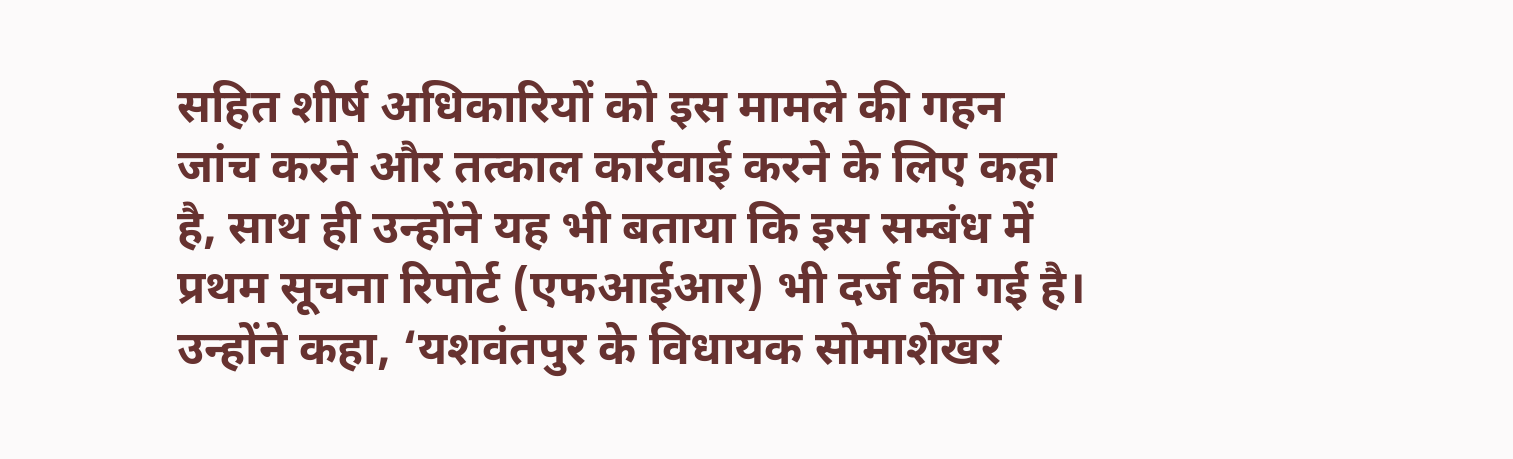सहित शीर्ष अधिकारियों को इस मामले की गहन जांच करने और तत्काल कार्रवाई करने के लिए कहा है, साथ ही उन्होंने यह भी बताया कि इस सम्बंध में प्रथम सूचना रिपोर्ट (एफआईआर) भी दर्ज की गई है। उन्होंने कहा, ‘यशवंतपुर के विधायक सोमाशेखर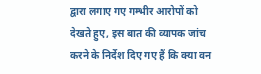द्वारा लगाए गए गम्भीर आरोपों को देखते हुए, इस बात की व्यापक जांच करने के निर्देश दिए गए हैं कि क्या वन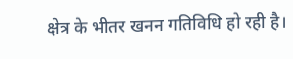क्षेत्र के भीतर खनन गतिविधि हो रही है।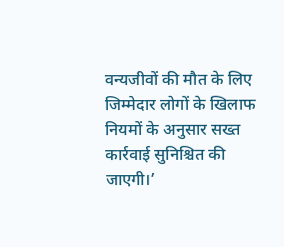वन्यजीवों की मौत के लिए जिम्मेदार लोगों के खिलाफ नियमों के अनुसार सख्त कार्रवाई सुनिश्चित की जाएगी।’